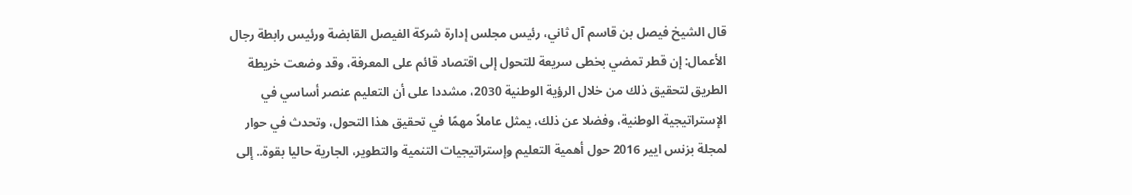قال الشيخ فيصل بن قاسم آل ثاني، رئيس مجلس إدارة شركة الفيصل القابضة ورئيس رابطة رجال الأعمال: إن قطر تمضي بخطى سريعة للتحول إلى اقتصاد قائم على المعرفة، وقد وضعت خريطة الطريق لتحقيق ذلك من خلال الرؤية الوطنية 2030، مشددا على أن التعليم عنصر أساسي في الإستراتيجية الوطنية، وفضلا عن ذلك، يمثل عاملاً مهمًا في تحقيق هذا التحول، وتحدث في حوار لمجلة بزنس ايير 2016 حول أهمية التعليم وإستراتيجيات التنمية والتطوير، الجارية حاليا بقوة.. إلى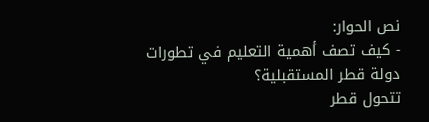نص الحوار:
- كيف تصف أهمية التعليم في تطورات دولة قطر المستقبلية؟
تتحول قطر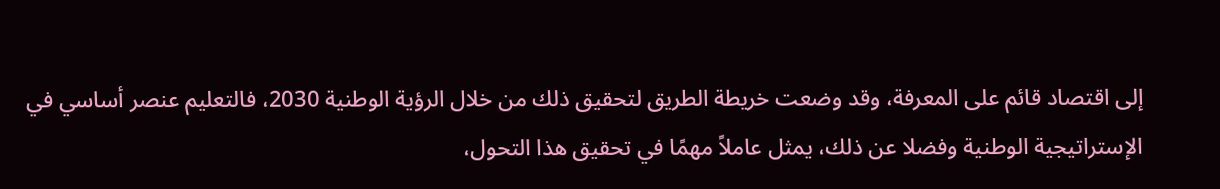إلى اقتصاد قائم على المعرفة، وقد وضعت خريطة الطريق لتحقيق ذلك من خلال الرؤية الوطنية 2030، فالتعليم عنصر أساسي في الإستراتيجية الوطنية وفضلا عن ذلك، يمثل عاملاً مهمًا في تحقيق هذا التحول،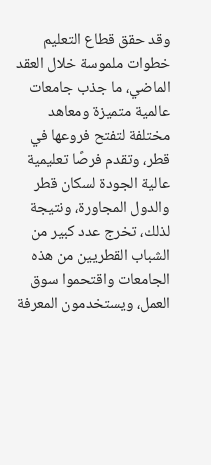وقد حقق قطاع التعليم خطوات ملموسة خلال العقد الماضي، ما جذب جامعات عالمية متميزة ومعاهد مختلفة لتفتح فروعها في قطر، وتقدم فرصًا تعليمية عالية الجودة لسكان قطر والدول المجاورة، ونتيجة لذلك، تخرج عدد كبير من الشباب القطريين من هذه الجامعات واقتحموا سوق العمل، ويستخدمون المعرفة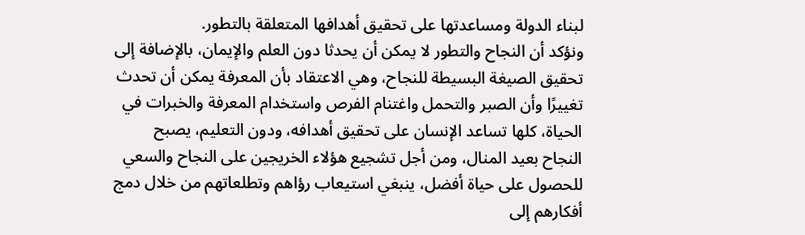لبناء الدولة ومساعدتها على تحقيق أهدافها المتعلقة بالتطور.
ونؤكد أن النجاح والتطور لا يمكن أن يحدثا دون العلم والإيمان، بالإضافة إلى تحقيق الصيغة البسيطة للنجاح، وهي الاعتقاد بأن المعرفة يمكن أن تحدث تغييرًا وأن الصبر والتحمل واغتنام الفرص واستخدام المعرفة والخبرات في الحياة، كلها تساعد الإنسان على تحقيق أهدافه، ودون التعليم، يصبح النجاح بعيد المنال، ومن أجل تشجيع هؤلاء الخريجين على النجاح والسعي للحصول على حياة أفضل، ينبغي استيعاب رؤاهم وتطلعاتهم من خلال دمج أفكارهم إلى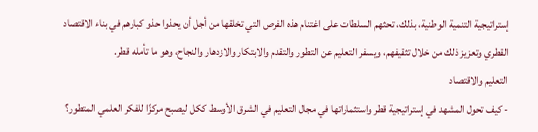إستراتيجية التنمية الوطنية، بذلك، تحثهم السلطات على اغتنام هذه الفرص التي تخلقها من أجل أن يحذوا حذو كبارهم في بناء الاقتصاد القطري وتعزيز ذلك من خلال تثقيفهم، ويسفر التعليم عن التطور والتقدم والابتكار والازدهار والنجاح، وهو ما تأمله قطر.
التعليم والاقتصاد
- كيف تحول المشهد في إستراتيجية قطر واستثماراتها في مجال التعليم في الشرق الأوسط ككل ليصبح مركزًا للفكر العلمي المتطور؟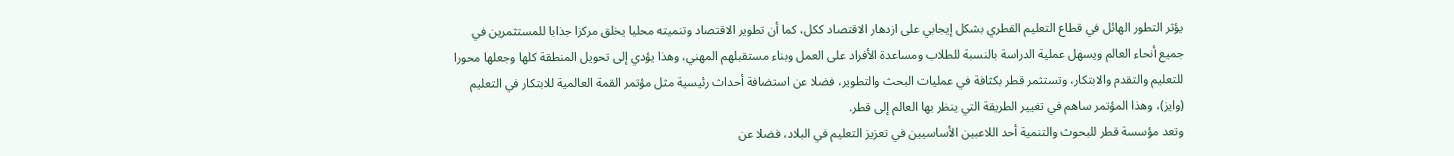يؤثر التطور الهائل في قطاع التعليم القطري بشكل إيجابي على ازدهار الاقتصاد ككل، كما أن تطوير الاقتصاد وتنميته محليا يخلق مركزا جذابا للمستثمرين في جميع أنحاء العالم ويسهل عملية الدراسة بالنسبة للطلاب ومساعدة الأفراد على العمل وبناء مستقبلهم المهني، وهذا يؤدي إلى تحويل المنطقة كلها وجعلها محورا للتعليم والتقدم والابتكار، وتستثمر قطر بكثافة في عمليات البحث والتطوير، فضلا عن استضافة أحداث رئيسية مثل مؤتمر القمة العالمية للابتكار في التعليم (وايز)، وهذا المؤتمر ساهم في تغيير الطريقة التي ينظر بها العالم إلى قطر.
وتعد مؤسسة قطر للبحوث والتنمية أحد اللاعبين الأساسيين في تعزيز التعليم في البلاد، فضلا عن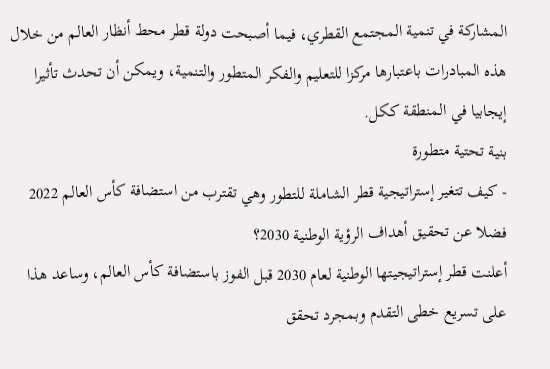المشاركة في تنمية المجتمع القطري، فيما أصبحت دولة قطر محط أنظار العالم من خلال هذه المبادرات باعتبارها مركزا للتعليم والفكر المتطور والتنمية، ويمكن أن تحدث تأثيرا إيجابيا في المنطقة ككل.
بنية تحتية متطورة
- كيف تتغير إستراتيجية قطر الشاملة للتطور وهي تقترب من استضافة كأس العالم 2022 فضلا عن تحقيق أهداف الرؤية الوطنية 2030؟
أعلنت قطر إستراتيجيتها الوطنية لعام 2030 قبل الفوز باستضافة كأس العالم، وساعد هذا على تسريع خطى التقدم وبمجرد تحقق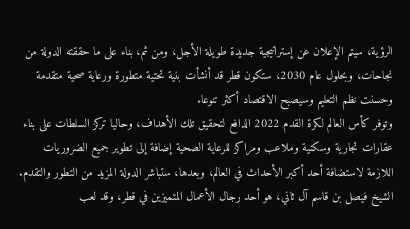الرؤية، سيتم الإعلان عن إستراتيجية جديدة طويلة الأجل، ومن ثم، بناء على ما حققته الدولة من نجاحات، وبحلول عام 2030، ستكون قطر قد أنشأت بنية تحتية متطورة ورعاية صحية متقدمة وحسنت نظم التعليم وسيصبح الاقتصاد أكثر تنوعا.
وتوفر كأس العالم لكرة القدم 2022 الدافع لتحقيق تلك الأهداف، وحاليا تركز السلطات على بناء عقارات تجارية وسكنية وملاعب ومراكز للرعاية الصحية إضافة إلى تطوير جميع الضروريات اللازمة لاستضافة أحد أكبر الأحداث في العالم، وبعدها، ستباشر الدولة المزيد من التطور والتقدم.
الشيخ فيصل بن قاسم آل ثاني، هو أحد رجال الأعمال المتميزين في قطر، وقد لعب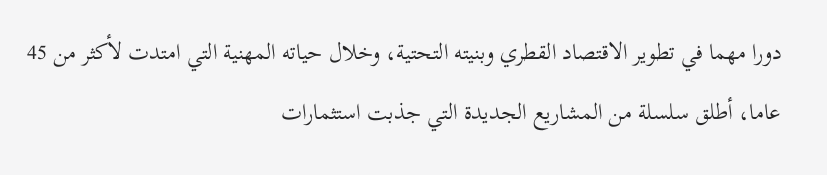دورا مهما في تطوير الاقتصاد القطري وبنيته التحتية، وخلال حياته المهنية التي امتدت لأكثر من 45 عاما، أطلق سلسلة من المشاريع الجديدة التي جذبت استثمارات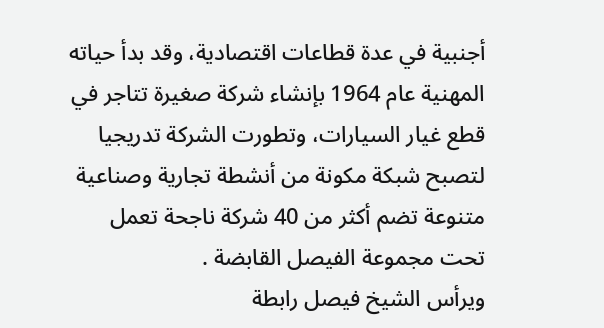أجنبية في عدة قطاعات اقتصادية، وقد بدأ حياته المهنية عام 1964 بإنشاء شركة صغيرة تتاجر في قطع غيار السيارات، وتطورت الشركة تدريجيا لتصبح شبكة مكونة من أنشطة تجارية وصناعية متنوعة تضم أكثر من 40 شركة ناجحة تعمل تحت مجموعة الفيصل القابضة .
ويرأس الشيخ فيصل رابطة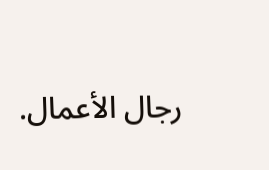رجال الأعمال.